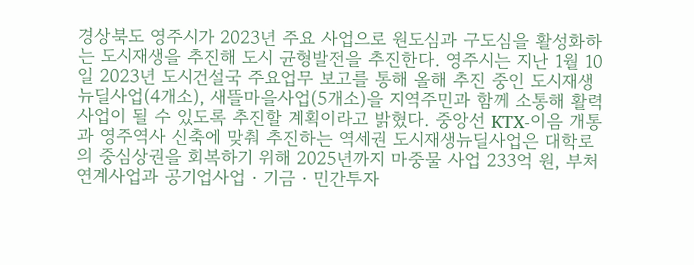경상북도 영주시가 2023년 주요 사업으로 원도심과 구도심을 활성화하는 도시재생을 추진해 도시 균형발전을 추진한다. 영주시는 지난 1월 10일 2023년 도시건설국 주요업무 보고를 통해 올해 추진 중인 도시재생뉴딜사업(4개소), 새뜰마을사업(5개소)을 지역주민과 함께 소통해 활력 사업이 될 수 있도록 추진할 계획이라고 밝혔다. 중앙선 KTX-이음 개통과 영주역사 신축에 맞춰 추진하는 역세권 도시재생뉴딜사업은 대학로의 중심상권을 회복하기 위해 2025년까지 마중물 사업 233억 원, 부처연계사업과 공기업사업‧기금‧민간투자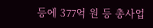등에 377억 원 등 총사업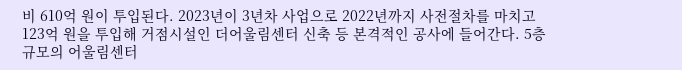비 610억 원이 투입된다. 2023년이 3년차 사업으로 2022년까지 사전절차를 마치고 123억 원을 투입해 거점시설인 더어울림센터 신축 등 본격적인 공사에 들어간다. 5층 규모의 어울림센터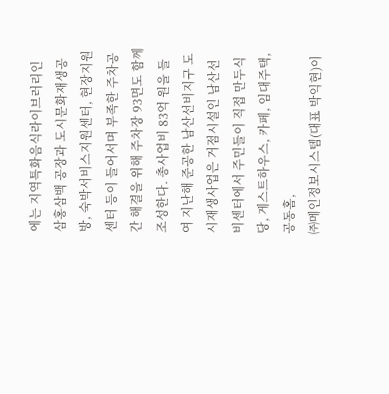에는 지역특화음식라이브러리인 삼홍삼백 공장과 도시문화재생공방, 숙박서비스지원센터, 현장지원센터 등이 들어서며 부족한 주차공간 해결을 위해 주차장 93면도 함께 조성한다. 총사업비 83억 원을 들여 지난해 준공한 남산선비지구 도시재생사업은 거점시설인 남산선비센터에서 주민들이 직접 만두식당, 게스트하우스, 카페, 임대주택, 공동홈,
㈜메인정보시스템(대표 박익현)이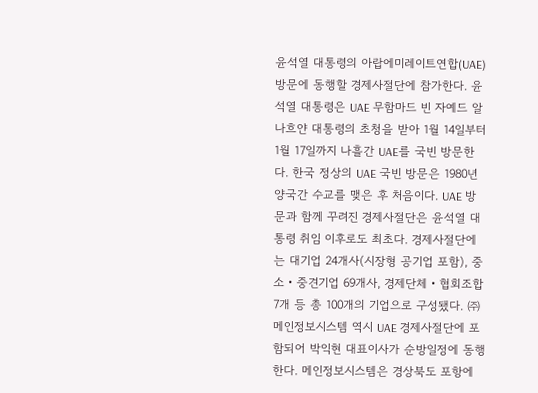윤석열 대통령의 아랍에미레이트연합(UAE) 방문에 동행할 경제사절단에 참가한다. 윤석열 대통령은 UAE 무함마드 빈 자예드 알 나흐얀 대통령의 초청을 받아 1월 14일부터 1월 17일까지 나흘간 UAE를 국빈 방문한다. 한국 정상의 UAE 국빈 방문은 1980년 양국간 수교를 맺은 후 처음이다. UAE 방문과 함께 꾸려진 경제사절단은 윤석열 대통령 취임 이후로도 최초다. 경제사절단에는 대기업 24개사(시장형 공기업 포함), 중소‧중견기업 69개사, 경제단체‧협회조합 7개 등 총 100개의 기업으로 구성됐다. ㈜메인정보시스템 역시 UAE 경제사절단에 포함되어 박익현 대표이사가 순방일정에 동행한다. 메인정보시스템은 경상북도 포항에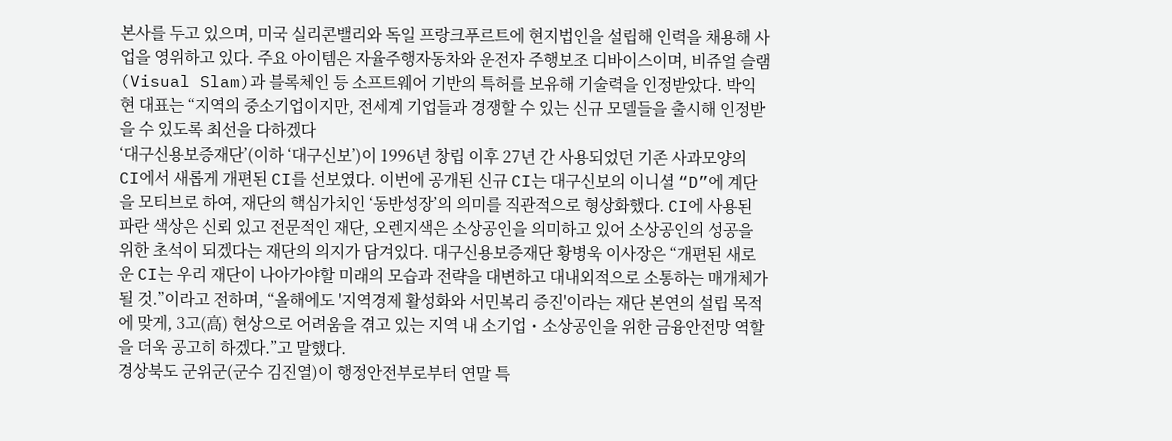본사를 두고 있으며, 미국 실리콘밸리와 독일 프랑크푸르트에 현지법인을 설립해 인력을 채용해 사업을 영위하고 있다. 주요 아이템은 자율주행자동차와 운전자 주행보조 디바이스이며, 비쥬얼 슬램(Visual Slam)과 블록체인 등 소프트웨어 기반의 특허를 보유해 기술력을 인정받았다. 박익현 대표는 “지역의 중소기업이지만, 전세계 기업들과 경쟁할 수 있는 신규 모델들을 출시해 인정받을 수 있도록 최선을 다하겠다
‘대구신용보증재단’(이하 ‘대구신보’)이 1996년 창립 이후 27년 간 사용되었던 기존 사과모양의 CI에서 새롭게 개편된 CI를 선보였다. 이번에 공개된 신규 CI는 대구신보의 이니셜 “D”에 계단을 모티브로 하여, 재단의 핵심가치인 ‘동반성장’의 의미를 직관적으로 형상화했다. CI에 사용된 파란 색상은 신뢰 있고 전문적인 재단, 오렌지색은 소상공인을 의미하고 있어 소상공인의 성공을 위한 초석이 되겠다는 재단의 의지가 담겨있다. 대구신용보증재단 황병욱 이사장은 “개편된 새로운 CI는 우리 재단이 나아가야할 미래의 모습과 전략을 대변하고 대내외적으로 소통하는 매개체가 될 것.”이라고 전하며, “올해에도 '지역경제 활성화와 서민복리 증진'이라는 재단 본연의 설립 목적에 맞게, 3고(高) 현상으로 어려움을 겪고 있는 지역 내 소기업・소상공인을 위한 금융안전망 역할을 더욱 공고히 하겠다.”고 말했다.
경상북도 군위군(군수 김진열)이 행정안전부로부터 연말 특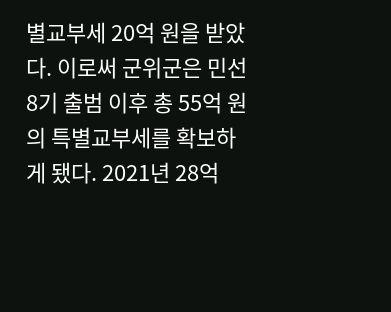별교부세 20억 원을 받았다. 이로써 군위군은 민선 8기 출범 이후 총 55억 원의 특별교부세를 확보하게 됐다. 2021년 28억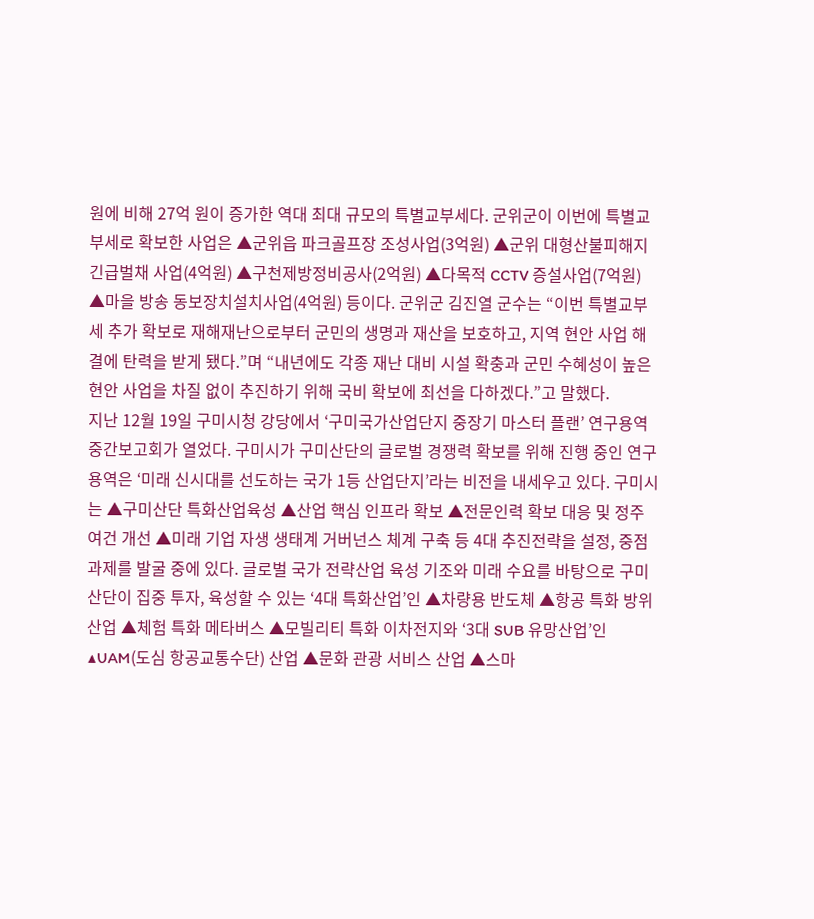원에 비해 27억 원이 증가한 역대 최대 규모의 특별교부세다. 군위군이 이번에 특별교부세로 확보한 사업은 ▲군위읍 파크골프장 조성사업(3억원) ▲군위 대형산불피해지 긴급벌채 사업(4억원) ▲구천제방정비공사(2억원) ▲다목적 CCTV 증설사업(7억원) ▲마을 방송 동보장치설치사업(4억원) 등이다. 군위군 김진열 군수는 “이번 특별교부세 추가 확보로 재해재난으로부터 군민의 생명과 재산을 보호하고, 지역 현안 사업 해결에 탄력을 받게 됐다.”며 “내년에도 각종 재난 대비 시설 확충과 군민 수혜성이 높은 현안 사업을 차질 없이 추진하기 위해 국비 확보에 최선을 다하겠다.”고 말했다.
지난 12월 19일 구미시청 강당에서 ‘구미국가산업단지 중장기 마스터 플랜’ 연구용역 중간보고회가 열었다. 구미시가 구미산단의 글로벌 경쟁력 확보를 위해 진행 중인 연구용역은 ‘미래 신시대를 선도하는 국가 1등 산업단지’라는 비전을 내세우고 있다. 구미시는 ▲구미산단 특화산업육성 ▲산업 핵심 인프라 확보 ▲전문인력 확보 대응 및 정주여건 개선 ▲미래 기업 자생 생태계 거버넌스 체계 구축 등 4대 추진전략을 설정, 중점 과제를 발굴 중에 있다. 글로벌 국가 전략산업 육성 기조와 미래 수요를 바탕으로 구미산단이 집중 투자, 육성할 수 있는 ‘4대 특화산업’인 ▲차량용 반도체 ▲항공 특화 방위산업 ▲체험 특화 메타버스 ▲모빌리티 특화 이차전지와 ‘3대 SUB 유망산업’인 ▲UAM(도심 항공교통수단) 산업 ▲문화 관광 서비스 산업 ▲스마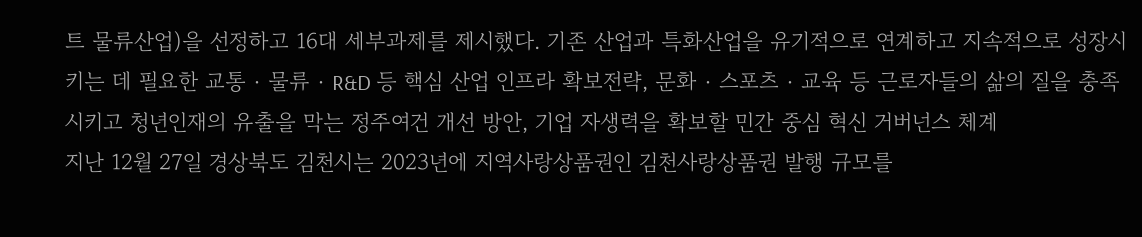트 물류산업)을 선정하고 16대 세부과제를 제시했다. 기존 산업과 특화산업을 유기적으로 연계하고 지속적으로 성장시키는 데 필요한 교통‧물류‧R&D 등 핵심 산업 인프라 확보전략, 문화‧스포츠‧교육 등 근로자들의 삶의 질을 충족시키고 청년인재의 유출을 막는 정주여건 개선 방안, 기업 자생력을 확보할 민간 중심 혁신 거버넌스 체계
지난 12월 27일 경상북도 김천시는 2023년에 지역사랑상품권인 김천사랑상품권 발행 규모를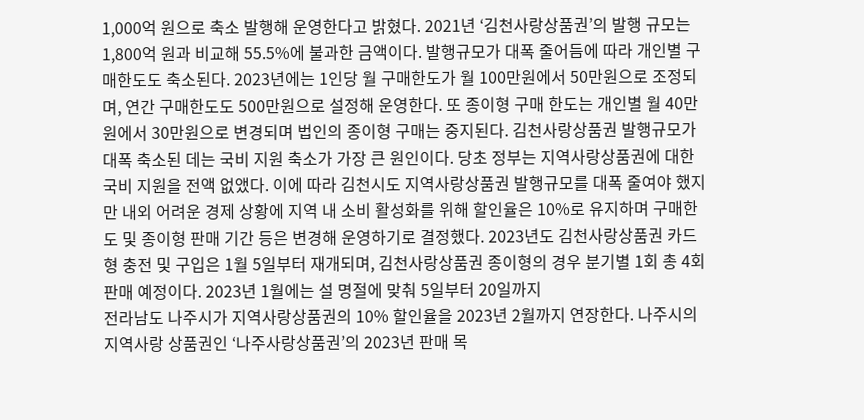1,000억 원으로 축소 발행해 운영한다고 밝혔다. 2021년 ‘김천사랑상품권’의 발행 규모는 1,800억 원과 비교해 55.5%에 불과한 금액이다. 발행규모가 대폭 줄어듬에 따라 개인별 구매한도도 축소된다. 2023년에는 1인당 월 구매한도가 월 100만원에서 50만원으로 조정되며, 연간 구매한도도 500만원으로 설정해 운영한다. 또 종이형 구매 한도는 개인별 월 40만원에서 30만원으로 변경되며 법인의 종이형 구매는 중지된다. 김천사랑상품권 발행규모가 대폭 축소된 데는 국비 지원 축소가 가장 큰 원인이다. 당초 정부는 지역사랑상품권에 대한 국비 지원을 전액 없앴다. 이에 따라 김천시도 지역사랑상품권 발행규모를 대폭 줄여야 했지만 내외 어려운 경제 상황에 지역 내 소비 활성화를 위해 할인율은 10%로 유지하며 구매한도 및 종이형 판매 기간 등은 변경해 운영하기로 결정했다. 2023년도 김천사랑상품권 카드형 충전 및 구입은 1월 5일부터 재개되며, 김천사랑상품권 종이형의 경우 분기별 1회 총 4회 판매 예정이다. 2023년 1월에는 설 명절에 맞춰 5일부터 20일까지
전라남도 나주시가 지역사랑상품권의 10% 할인율을 2023년 2월까지 연장한다. 나주시의 지역사랑 상품권인 ‘나주사랑상품권’의 2023년 판매 목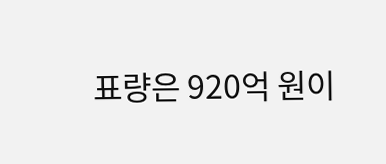표량은 920억 원이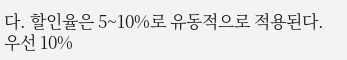다. 할인율은 5~10%로 유동적으로 적용된다. 우선 10%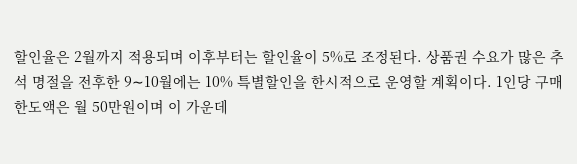할인율은 2월까지 적용되며 이후부터는 할인율이 5%로 조정된다. 상품권 수요가 많은 추석 명절을 전후한 9∼10월에는 10% 특별할인을 한시적으로 운영할 계획이다. 1인당 구매 한도액은 월 50만원이며 이 가운데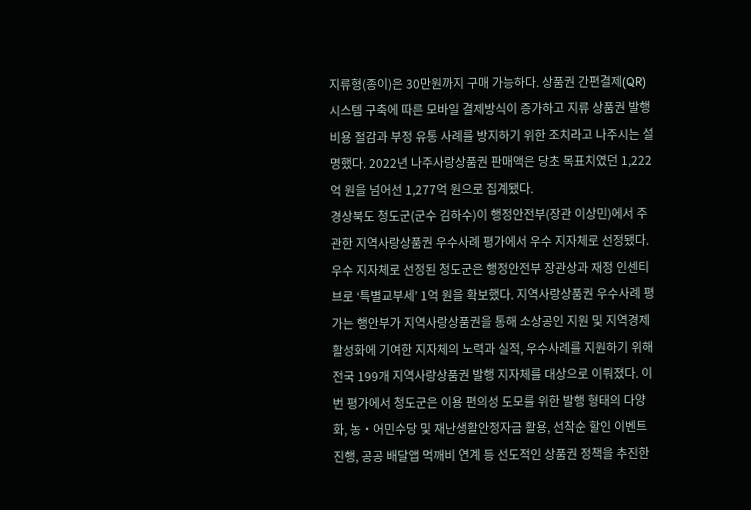지류형(종이)은 30만원까지 구매 가능하다. 상품권 간편결제(QR) 시스템 구축에 따른 모바일 결제방식이 증가하고 지류 상품권 발행 비용 절감과 부정 유통 사례를 방지하기 위한 조치라고 나주시는 설명했다. 2022년 나주사랑상품권 판매액은 당초 목표치였던 1,222억 원을 넘어선 1,277억 원으로 집계됐다.
경상북도 청도군(군수 김하수)이 행정안전부(장관 이상민)에서 주관한 지역사랑상품권 우수사례 평가에서 우수 지자체로 선정됐다. 우수 지자체로 선정된 청도군은 행정안전부 장관상과 재정 인센티브로 ‘특별교부세’ 1억 원을 확보했다. 지역사랑상품권 우수사례 평가는 행안부가 지역사랑상품권을 통해 소상공인 지원 및 지역경제 활성화에 기여한 지자체의 노력과 실적, 우수사례를 지원하기 위해 전국 199개 지역사랑상품권 발행 지자체를 대상으로 이뤄졌다. 이번 평가에서 청도군은 이용 편의성 도모를 위한 발행 형태의 다양화, 농‧어민수당 및 재난생활안정자금 활용, 선착순 할인 이벤트 진행, 공공 배달앱 먹깨비 연계 등 선도적인 상품권 정책을 추진한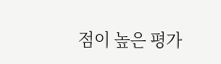점이 높은 평가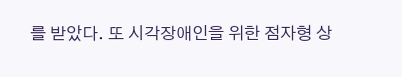를 받았다. 또 시각장애인을 위한 점자형 상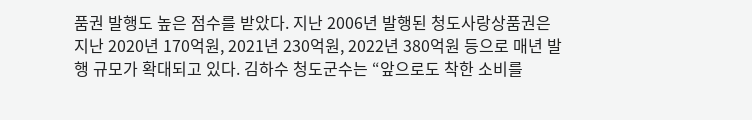품권 발행도 높은 점수를 받았다. 지난 2006년 발행된 청도사랑상품권은 지난 2020년 170억원, 2021년 230억원, 2022년 380억원 등으로 매년 발행 규모가 확대되고 있다. 김하수 청도군수는 “앞으로도 착한 소비를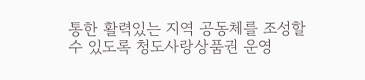통한 활력있는 지역 공동체를 조성할 수 있도록 청도사랑상품권 운영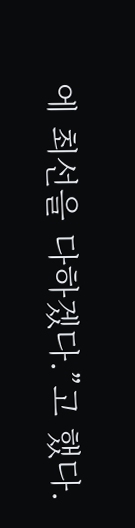에 최선을 다하겠다.”고 했다.